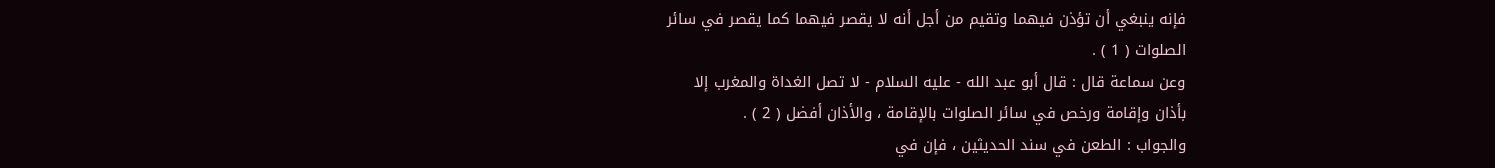فإنه ينبغي أن تؤذن فيهما وتقيم من أجل أنه لا يقصر فيهما كما يقصر في سائر
الصلوات ( 1 ) .
وعن سماعة قال : قال أبو عبد الله - عليه السلام - لا تصل الغداة والمغرب إلا
بأذان وإقامة ورخص في سائر الصلوات بالإقامة ، والأذان أفضل ( 2 ) .
والجواب : الطعن في سند الحديثين ، فإن في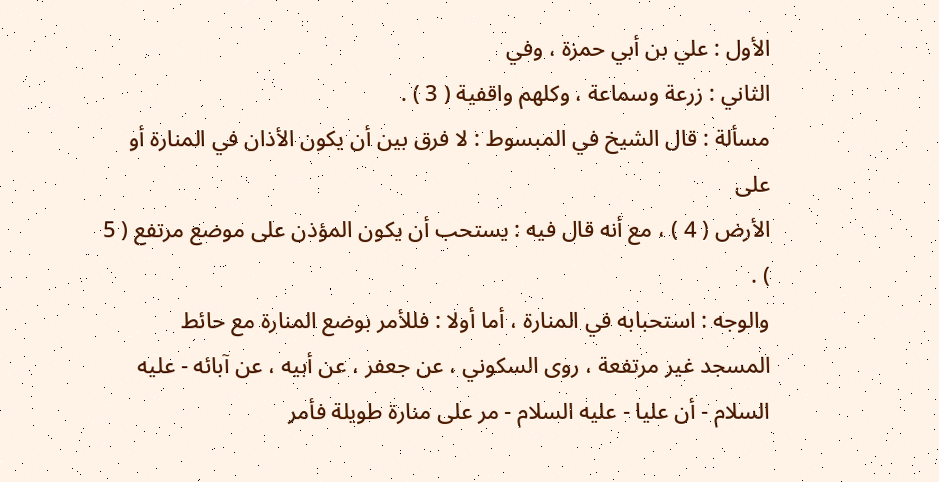الأول : علي بن أبي حمزة ، وفي
الثاني : زرعة وسماعة ، وكلهم واقفية ( 3 ) .
مسألة : قال الشيخ في المبسوط : لا فرق بين أن يكون الأذان في المنارة أو على
الأرض ( 4 ) ، مع أنه قال فيه : يستحب أن يكون المؤذن على موضع مرتفع ( 5 ) .
والوجه : استحبابه في المنارة ، أما أولا : فللأمر بوضع المنارة مع حائط
المسجد غير مرتفعة ، روى السكوني ، عن جعفر ، عن أبيه ، عن آبائه - عليه
السلام - أن عليا - عليه السلام - مر على منارة طويلة فأمر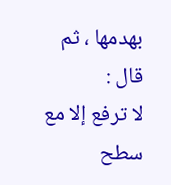بهدمها ، ثم قال :
لا ترفع إلا مع سطح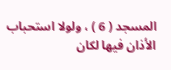المسجد ( 6 ) ، ولولا استحباب الأذان فيها لكان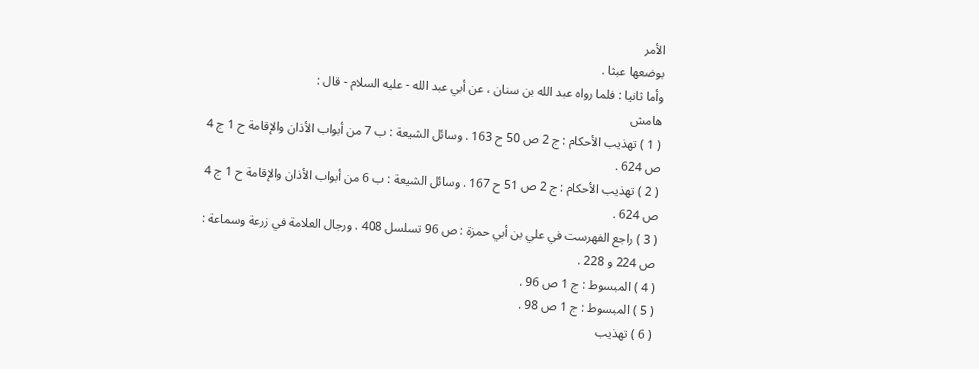الأمر
بوضعها عبثا .
وأما ثانيا : فلما رواه عبد الله بن سنان ، عن أبي عبد الله - عليه السلام - قال :
هامش
( 1 ) تهذيب الأحكام : ج 2 ص 50 ح 163 . وسائل الشيعة : ب 7 من أبواب الأذان والإقامة ح 1 ج 4
ص 624 .
( 2 ) تهذيب الأحكام : ج 2 ص 51 ح 167 . وسائل الشيعة : ب 6 من أبواب الأذان والإقامة ح 1 ج 4
ص 624 .
( 3 ) راجع الفهرست في علي بن أبي حمزة : ص 96 تسلسل 408 . ورجال العلامة في زرعة وسماعة :
ص 224 و 228 .
( 4 ) المبسوط : ج 1 ص 96 .
( 5 ) المبسوط : ج 1 ص 98 .
( 6 ) تهذيب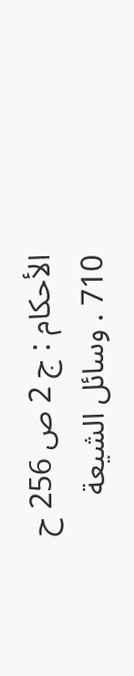الأحكام : ج 2 ص 256 ح 710 . وسائل الشيعة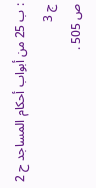: ب 25 من أبواب أحكام المساجد ح 2 ج 3
ص 505 .